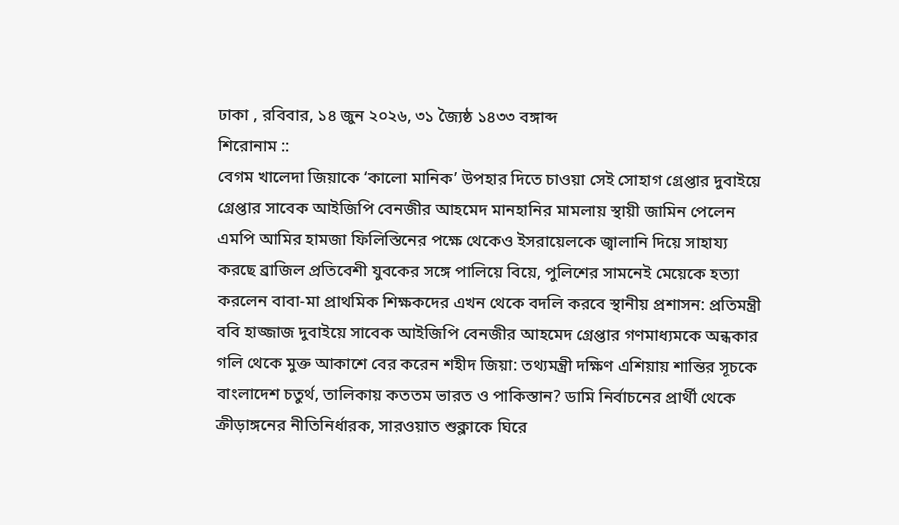ঢাকা , রবিবার, ১৪ জুন ২০২৬, ৩১ জ্যৈষ্ঠ ১৪৩৩ বঙ্গাব্দ
শিরোনাম ::
বেগম খালেদা জিয়াকে ‘কালো মানিক’ উপহার দিতে চাওয়া সেই সোহাগ গ্রেপ্তার দুবাইয়ে গ্রেপ্তার সাবেক আইজিপি বেনজীর আহমেদ মানহানির মামলায় স্থায়ী জামিন পেলেন এমপি আমির হামজা ফিলিস্তিনের পক্ষে থেকেও ইসরায়েলকে জ্বালানি দিয়ে সাহায্য করছে ব্রাজিল প্রতিবেশী যুবকের সঙ্গে পালিয়ে বিয়ে, পুলিশের সামনেই মেয়েকে হত্যা করলেন বাবা-মা প্রাথমিক শিক্ষকদের এখন থেকে বদলি করবে স্থানীয় প্রশাসন: প্রতিমন্ত্রী ববি হাজ্জাজ দুবাইয়ে সাবেক আইজিপি বেনজীর আহমেদ গ্রেপ্তার গণমাধ্যমকে অন্ধকার গলি থেকে মুক্ত আকাশে বের করেন শহীদ জিয়া: তথ্যমন্ত্রী দক্ষিণ এশিয়ায় শান্তির সূচকে বাংলাদেশ চতুর্থ, তালিকায় কততম ভারত ও পাকিস্তান? ডামি নির্বাচনের প্রার্থী থেকে ক্রীড়াঙ্গনের নীতিনির্ধারক, সারওয়াত শুক্লাকে ঘিরে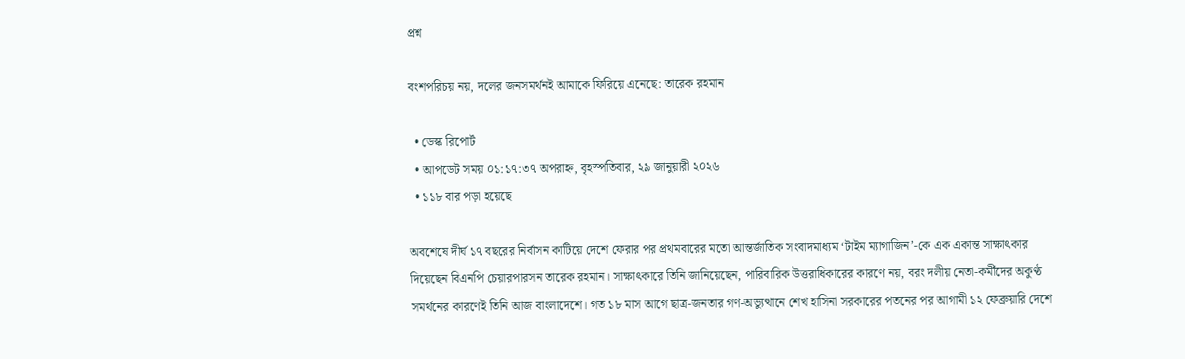প্রশ্ন

বংশপরিচয় নয়, দলের জনসমর্থনই আমাকে ফিরিয়ে এনেছে: তারেক রহমান

  • ডেস্ক রিপোর্ট
  • আপডেট সময় ০১:১৭:৩৭ অপরাহ্ন, বৃহস্পতিবার, ২৯ জানুয়ারী ২০২৬
  • ১১৮ বার পড়া হয়েছে

অবশেষে দীর্ঘ ১৭ বছরের নির্বাসন কাটিয়ে দেশে ফেরার পর প্রথমবারের মতো আন্তর্জাতিক সংবাদমাধ্যম ‘টাইম ম্যাগাজিন’-কে এক একান্ত সাক্ষাৎকার দিয়েছেন বিএনপি চেয়ারপারসন তারেক রহমান। সাক্ষাৎকারে তিনি জানিয়েছেন, পারিবারিক উত্তরাধিকারের কারণে নয়, বরং দলীয় নেতা-কর্মীদের অকুণ্ঠ সমর্থনের কারণেই তিনি আজ বাংলাদেশে। গত ১৮ মাস আগে ছাত্র-জনতার গণ-অভ্যুত্থানে শেখ হাসিনা সরকারের পতনের পর আগামী ১২ ফেব্রুয়ারি দেশে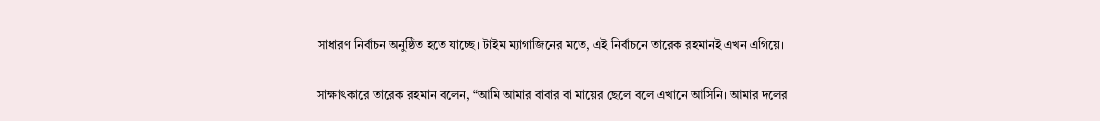সাধারণ নির্বাচন অনুষ্ঠিত হতে যাচ্ছে। টাইম ম্যাগাজিনের মতে, এই নির্বাচনে তারেক রহমানই এখন এগিয়ে।

সাক্ষাৎকারে তারেক রহমান বলেন, “আমি আমার বাবার বা মায়ের ছেলে বলে এখানে আসিনি। আমার দলের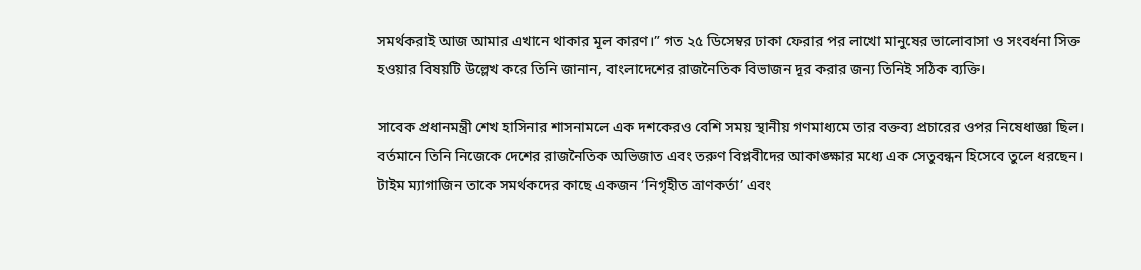সমর্থকরাই আজ আমার এখানে থাকার মূল কারণ।” গত ২৫ ডিসেম্বর ঢাকা ফেরার পর লাখো মানুষের ভালোবাসা ও সংবর্ধনা সিক্ত হওয়ার বিষয়টি উল্লেখ করে তিনি জানান, বাংলাদেশের রাজনৈতিক বিভাজন দূর করার জন্য তিনিই সঠিক ব্যক্তি।

সাবেক প্রধানমন্ত্রী শেখ হাসিনার শাসনামলে এক দশকেরও বেশি সময় স্থানীয় গণমাধ্যমে তার বক্তব্য প্রচারের ওপর নিষেধাজ্ঞা ছিল। বর্তমানে তিনি নিজেকে দেশের রাজনৈতিক অভিজাত এবং তরুণ বিপ্লবীদের আকাঙ্ক্ষার মধ্যে এক সেতুবন্ধন হিসেবে তুলে ধরছেন। টাইম ম্যাগাজিন তাকে সমর্থকদের কাছে একজন ‘নিগৃহীত ত্রাণকর্তা’ এবং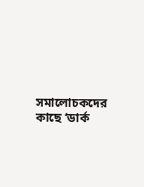সমালোচকদের কাছে ‘ডার্ক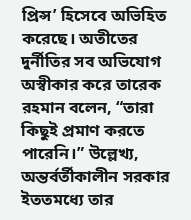প্রিন্স’ হিসেবে অভিহিত করেছে। অতীতের দুর্নীতির সব অভিযোগ অস্বীকার করে তারেক রহমান বলেন, “তারা কিছুই প্রমাণ করতে পারেনি।” উল্লেখ্য, অন্তর্বর্তীকালীন সরকার ইততমধ্যে তার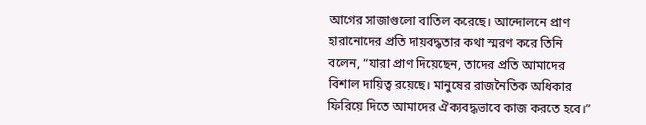আগের সাজাগুলো বাতিল করেছে। আন্দোলনে প্রাণ হারানোদের প্রতি দায়বদ্ধতার কথা স্মরণ করে তিনি বলেন, “যারা প্রাণ দিয়েছেন, তাদের প্রতি আমাদের বিশাল দায়িত্ব রয়েছে। মানুষের রাজনৈতিক অধিকার ফিরিয়ে দিতে আমাদের ঐক্যবদ্ধভাবে কাজ করতে হবে।”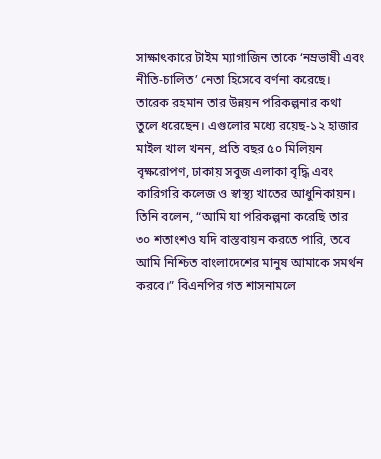সাক্ষাৎকারে টাইম ম্যাগাজিন তাকে ‘নম্রভাষী এবং নীতি-চালিত’ নেতা হিসেবে বর্ণনা করেছে। তারেক রহমান তার উন্নয়ন পরিকল্পনার কথা তুলে ধরেছেন। এগুলোর মধ্যে রয়েছ-১২ হাজার মাইল খাল খনন, প্রতি বছর ৫০ মিলিয়ন বৃক্ষরোপণ, ঢাকায় সবুজ এলাকা বৃদ্ধি এবং কারিগরি কলেজ ও স্বাস্থ্য খাতের আধুনিকায়ন। তিনি বলেন, “আমি যা পরিকল্পনা করেছি তার ৩০ শতাংশও যদি বাস্তবায়ন করতে পারি, তবে আমি নিশ্চিত বাংলাদেশের মানুষ আমাকে সমর্থন করবে।” বিএনপির গত শাসনামলে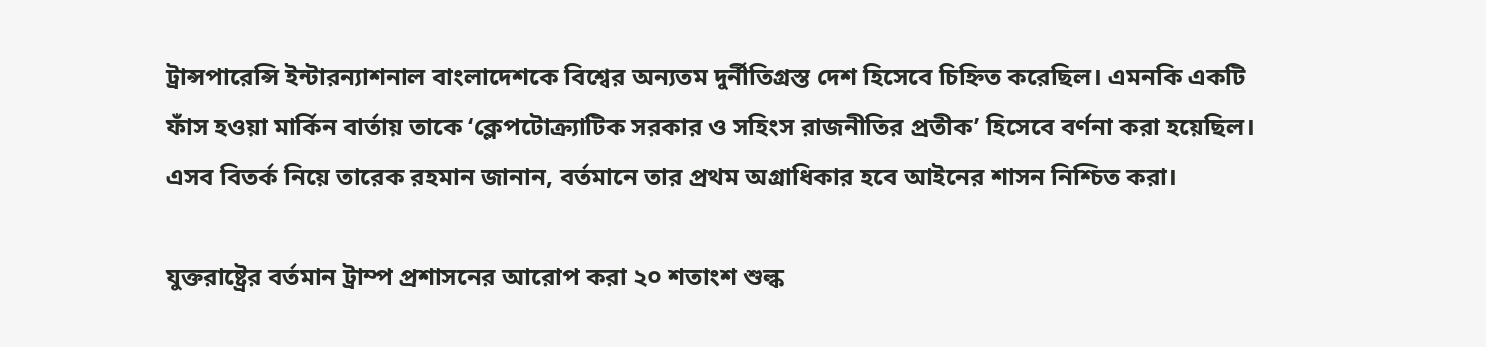ট্রান্সপারেন্সি ইন্টারন্যাশনাল বাংলাদেশকে বিশ্বের অন্যতম দুর্নীতিগ্রস্ত দেশ হিসেবে চিহ্নিত করেছিল। এমনকি একটি ফাঁস হওয়া মার্কিন বার্তায় তাকে ‘ক্লেপটোক্র্যাটিক সরকার ও সহিংস রাজনীতির প্রতীক’ হিসেবে বর্ণনা করা হয়েছিল। এসব বিতর্ক নিয়ে তারেক রহমান জানান, বর্তমানে তার প্রথম অগ্রাধিকার হবে আইনের শাসন নিশ্চিত করা।

যুক্তরাষ্ট্রের বর্তমান ট্রাম্প প্রশাসনের আরোপ করা ২০ শতাংশ শুল্ক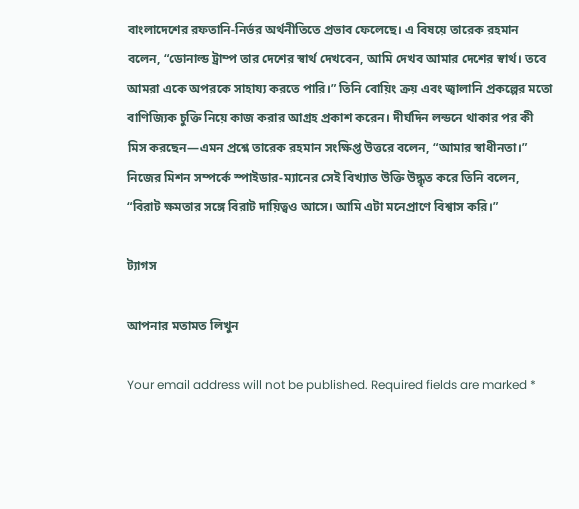বাংলাদেশের রফতানি-নির্ভর অর্থনীতিতে প্রভাব ফেলেছে। এ বিষয়ে তারেক রহমান বলেন, “ডোনাল্ড ট্রাম্প তার দেশের স্বার্থ দেখবেন, আমি দেখব আমার দেশের স্বার্থ। তবে আমরা একে অপরকে সাহায্য করতে পারি।” তিনি বোয়িং ক্রয় এবং জ্বালানি প্রকল্পের মতো বাণিজ্যিক চুক্তি নিয়ে কাজ করার আগ্রহ প্রকাশ করেন। দীর্ঘদিন লন্ডনে থাকার পর কী মিস করছেন—এমন প্রশ্নে তারেক রহমান সংক্ষিপ্ত উত্তরে বলেন, “আমার স্বাধীনতা।” নিজের মিশন সম্পর্কে স্পাইডার-ম্যানের সেই বিখ্যাত উক্তি উদ্ধৃত করে তিনি বলেন, “বিরাট ক্ষমতার সঙ্গে বিরাট দায়িত্বও আসে। আমি এটা মনেপ্রাণে বিশ্বাস করি।”

ট্যাগস

আপনার মতামত লিখুন

Your email address will not be published. Required fields are marked *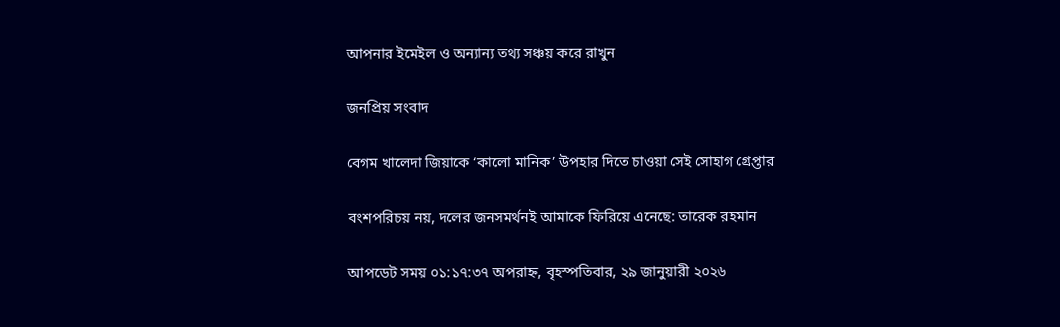আপনার ইমেইল ও অন্যান্য তথ্য সঞ্চয় করে রাখুন

জনপ্রিয় সংবাদ

বেগম খালেদা জিয়াকে ‘কালো মানিক’ উপহার দিতে চাওয়া সেই সোহাগ গ্রেপ্তার

বংশপরিচয় নয়, দলের জনসমর্থনই আমাকে ফিরিয়ে এনেছে: তারেক রহমান

আপডেট সময় ০১:১৭:৩৭ অপরাহ্ন, বৃহস্পতিবার, ২৯ জানুয়ারী ২০২৬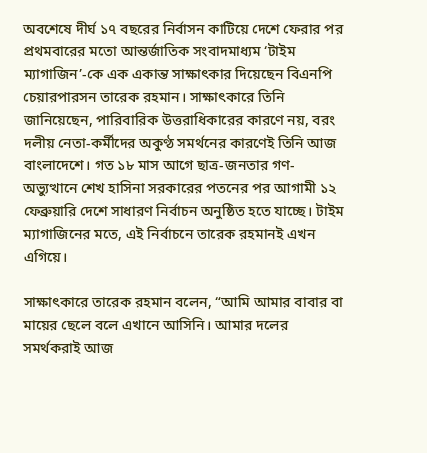অবশেষে দীর্ঘ ১৭ বছরের নির্বাসন কাটিয়ে দেশে ফেরার পর প্রথমবারের মতো আন্তর্জাতিক সংবাদমাধ্যম ‘টাইম ম্যাগাজিন’-কে এক একান্ত সাক্ষাৎকার দিয়েছেন বিএনপি চেয়ারপারসন তারেক রহমান। সাক্ষাৎকারে তিনি জানিয়েছেন, পারিবারিক উত্তরাধিকারের কারণে নয়, বরং দলীয় নেতা-কর্মীদের অকুণ্ঠ সমর্থনের কারণেই তিনি আজ বাংলাদেশে। গত ১৮ মাস আগে ছাত্র-জনতার গণ-অভ্যুত্থানে শেখ হাসিনা সরকারের পতনের পর আগামী ১২ ফেব্রুয়ারি দেশে সাধারণ নির্বাচন অনুষ্ঠিত হতে যাচ্ছে। টাইম ম্যাগাজিনের মতে, এই নির্বাচনে তারেক রহমানই এখন এগিয়ে।

সাক্ষাৎকারে তারেক রহমান বলেন, “আমি আমার বাবার বা মায়ের ছেলে বলে এখানে আসিনি। আমার দলের সমর্থকরাই আজ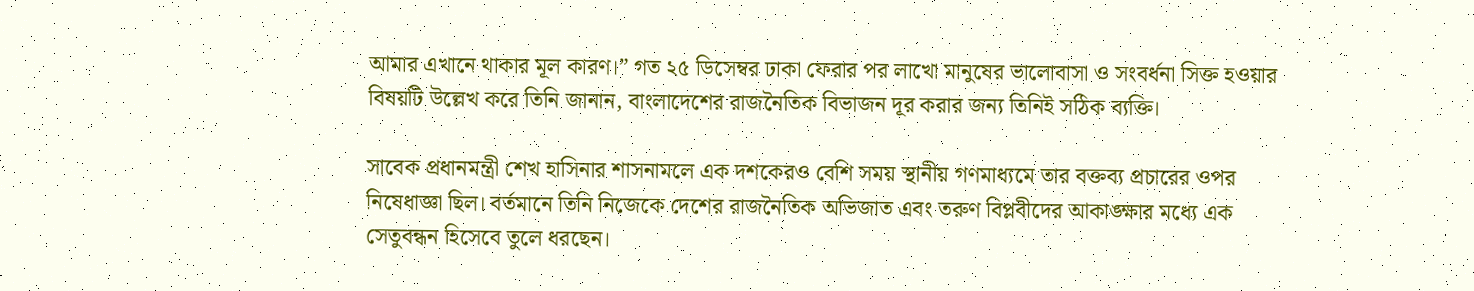আমার এখানে থাকার মূল কারণ।” গত ২৫ ডিসেম্বর ঢাকা ফেরার পর লাখো মানুষের ভালোবাসা ও সংবর্ধনা সিক্ত হওয়ার বিষয়টি উল্লেখ করে তিনি জানান, বাংলাদেশের রাজনৈতিক বিভাজন দূর করার জন্য তিনিই সঠিক ব্যক্তি।

সাবেক প্রধানমন্ত্রী শেখ হাসিনার শাসনামলে এক দশকেরও বেশি সময় স্থানীয় গণমাধ্যমে তার বক্তব্য প্রচারের ওপর নিষেধাজ্ঞা ছিল। বর্তমানে তিনি নিজেকে দেশের রাজনৈতিক অভিজাত এবং তরুণ বিপ্লবীদের আকাঙ্ক্ষার মধ্যে এক সেতুবন্ধন হিসেবে তুলে ধরছেন।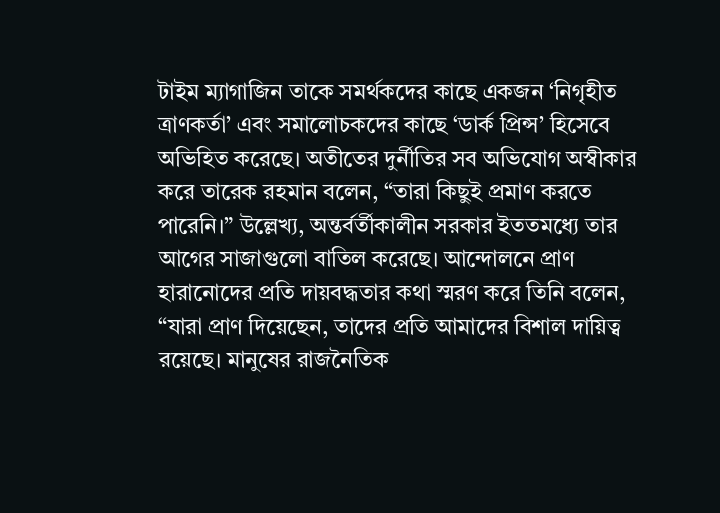টাইম ম্যাগাজিন তাকে সমর্থকদের কাছে একজন ‘নিগৃহীত ত্রাণকর্তা’ এবং সমালোচকদের কাছে ‘ডার্ক প্রিন্স’ হিসেবে অভিহিত করেছে। অতীতের দুর্নীতির সব অভিযোগ অস্বীকার করে তারেক রহমান বলেন, “তারা কিছুই প্রমাণ করতে পারেনি।” উল্লেখ্য, অন্তর্বর্তীকালীন সরকার ইততমধ্যে তার আগের সাজাগুলো বাতিল করেছে। আন্দোলনে প্রাণ হারানোদের প্রতি দায়বদ্ধতার কথা স্মরণ করে তিনি বলেন, “যারা প্রাণ দিয়েছেন, তাদের প্রতি আমাদের বিশাল দায়িত্ব রয়েছে। মানুষের রাজনৈতিক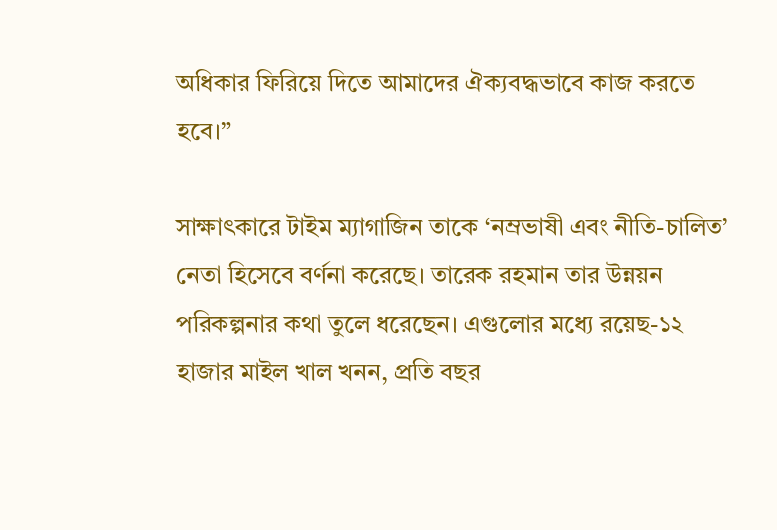অধিকার ফিরিয়ে দিতে আমাদের ঐক্যবদ্ধভাবে কাজ করতে হবে।”

সাক্ষাৎকারে টাইম ম্যাগাজিন তাকে ‘নম্রভাষী এবং নীতি-চালিত’ নেতা হিসেবে বর্ণনা করেছে। তারেক রহমান তার উন্নয়ন পরিকল্পনার কথা তুলে ধরেছেন। এগুলোর মধ্যে রয়েছ-১২ হাজার মাইল খাল খনন, প্রতি বছর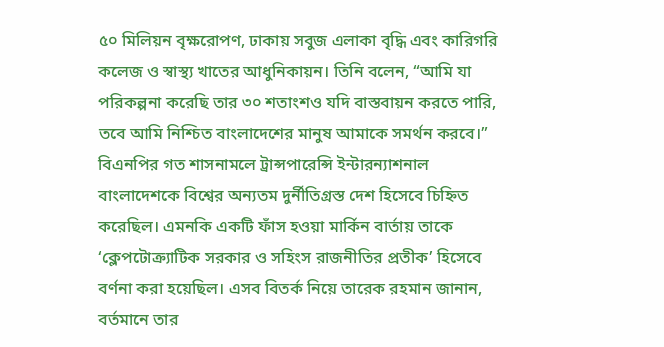৫০ মিলিয়ন বৃক্ষরোপণ, ঢাকায় সবুজ এলাকা বৃদ্ধি এবং কারিগরি কলেজ ও স্বাস্থ্য খাতের আধুনিকায়ন। তিনি বলেন, “আমি যা পরিকল্পনা করেছি তার ৩০ শতাংশও যদি বাস্তবায়ন করতে পারি, তবে আমি নিশ্চিত বাংলাদেশের মানুষ আমাকে সমর্থন করবে।” বিএনপির গত শাসনামলে ট্রান্সপারেন্সি ইন্টারন্যাশনাল বাংলাদেশকে বিশ্বের অন্যতম দুর্নীতিগ্রস্ত দেশ হিসেবে চিহ্নিত করেছিল। এমনকি একটি ফাঁস হওয়া মার্কিন বার্তায় তাকে ‘ক্লেপটোক্র্যাটিক সরকার ও সহিংস রাজনীতির প্রতীক’ হিসেবে বর্ণনা করা হয়েছিল। এসব বিতর্ক নিয়ে তারেক রহমান জানান, বর্তমানে তার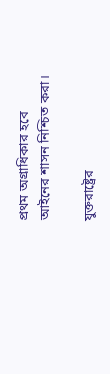প্রথম অগ্রাধিকার হবে আইনের শাসন নিশ্চিত করা।

যুক্তরাষ্ট্রের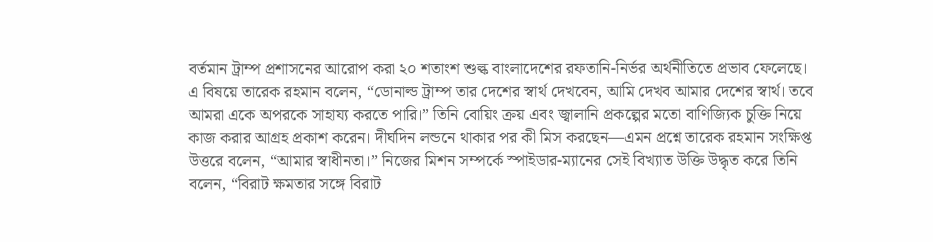বর্তমান ট্রাম্প প্রশাসনের আরোপ করা ২০ শতাংশ শুল্ক বাংলাদেশের রফতানি-নির্ভর অর্থনীতিতে প্রভাব ফেলেছে। এ বিষয়ে তারেক রহমান বলেন, “ডোনাল্ড ট্রাম্প তার দেশের স্বার্থ দেখবেন, আমি দেখব আমার দেশের স্বার্থ। তবে আমরা একে অপরকে সাহায্য করতে পারি।” তিনি বোয়িং ক্রয় এবং জ্বালানি প্রকল্পের মতো বাণিজ্যিক চুক্তি নিয়ে কাজ করার আগ্রহ প্রকাশ করেন। দীর্ঘদিন লন্ডনে থাকার পর কী মিস করছেন—এমন প্রশ্নে তারেক রহমান সংক্ষিপ্ত উত্তরে বলেন, “আমার স্বাধীনতা।” নিজের মিশন সম্পর্কে স্পাইডার-ম্যানের সেই বিখ্যাত উক্তি উদ্ধৃত করে তিনি বলেন, “বিরাট ক্ষমতার সঙ্গে বিরাট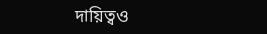দায়িত্বও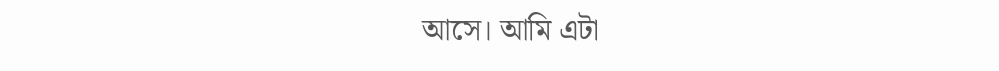আসে। আমি এটা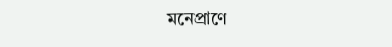মনেপ্রাণে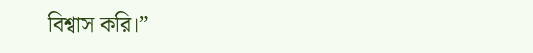বিশ্বাস করি।”